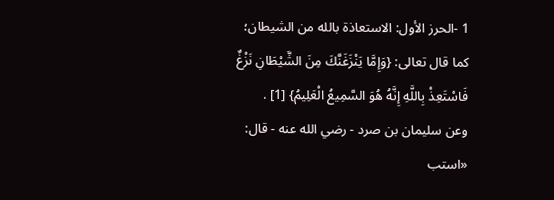1 -الحرز الأول: الاستعاذة بالله من الشيطان؛ كما قال تعالى: {وَإِمَّا يَنْزَغَنَّكَ مِنَ الشَّيْطَانِ نَزْغٌ فَاسْتَعِذْ بِاللَّهِ إِنَّهُ هُوَ السَّمِيعُ الْعَلِيمُ} [1] .
وعن سليمان بن صرد - رضي الله عنه - قال: «استب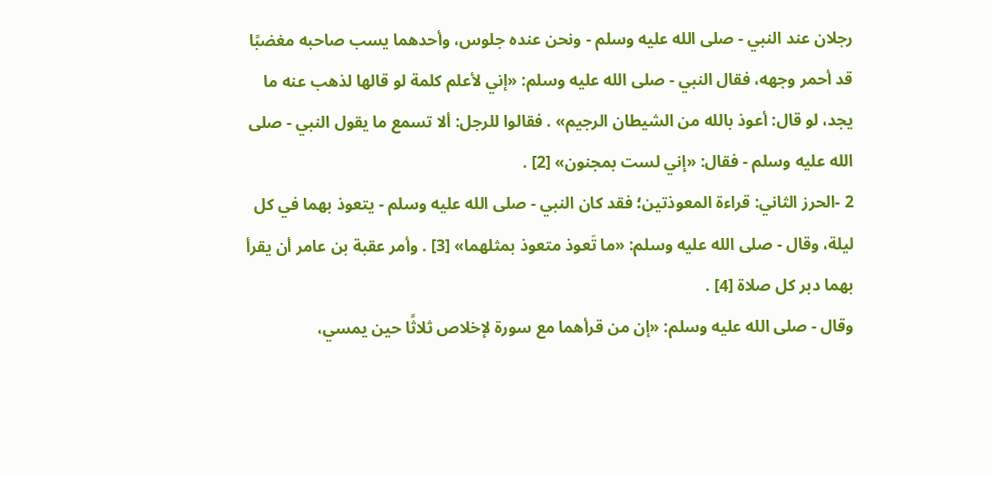رجلان عند النبي - صلى الله عليه وسلم - ونحن عنده جلوس، وأحدهما يسب صاحبه مغضبًا قد أحمر وجهه، فقال النبي - صلى الله عليه وسلم: «إني لأعلم كلمة لو قالها لذهب عنه ما يجد، لو قال: أعوذ بالله من الشيطان الرجيم» . فقالوا للرجل: ألا تسمع ما يقول النبي - صلى الله عليه وسلم - فقال: «إني لست بمجنون» [2] .
2 -الحرز الثاني: قراءة المعوذتين؛ فقد كان النبي - صلى الله عليه وسلم - يتعوذ بهما في كل ليلة، وقال - صلى الله عليه وسلم: «ما تَعوذ متعوذ بمثلهما» [3] . وأمر عقبة بن عامر أن يقرأ بهما دبر كل صلاة [4] .
وقال - صلى الله عليه وسلم: «إن من قرأهما مع سورة لإخلاص ثلاثًا حين يمسي،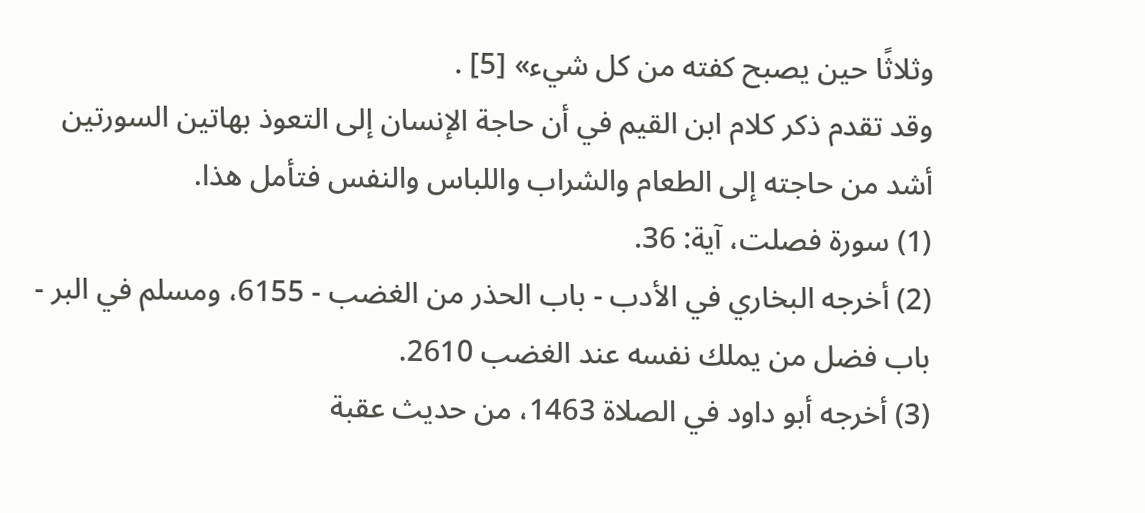وثلاثًا حين يصبح كفته من كل شيء» [5] .
وقد تقدم ذكر كلام ابن القيم في أن حاجة الإنسان إلى التعوذ بهاتين السورتين أشد من حاجته إلى الطعام والشراب واللباس والنفس فتأمل هذا.
(1) سورة فصلت، آية: 36.
(2) أخرجه البخاري في الأدب - باب الحذر من الغضب - 6155، ومسلم في البر - باب فضل من يملك نفسه عند الغضب 2610.
(3) أخرجه أبو داود في الصلاة 1463، من حديث عقبة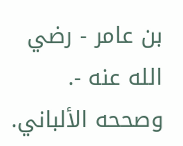بن عامر - رضي الله عنه -. وصححه الألباني.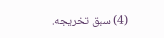(4) سبق تخريجه.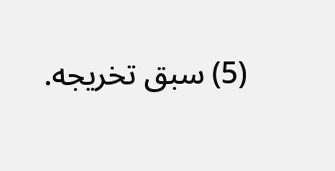(5) سبق تخريجه.